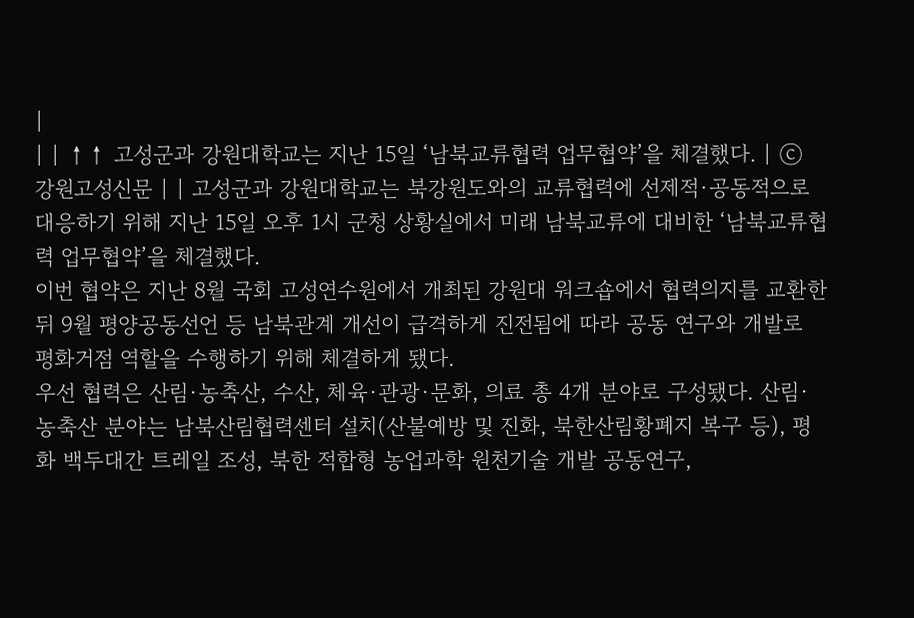|
| | ↑↑ 고성군과 강원대학교는 지난 15일 ‘남북교류협력 업무협약’을 체결했다. | ⓒ 강원고성신문 | | 고성군과 강원대학교는 북강원도와의 교류협력에 선제적·공동적으로 대응하기 위해 지난 15일 오후 1시 군청 상황실에서 미래 남북교류에 대비한 ‘남북교류협력 업무협약’을 체결했다.
이번 협약은 지난 8월 국회 고성연수원에서 개최된 강원대 워크숍에서 협력의지를 교환한 뒤 9월 평양공동선언 등 남북관계 개선이 급격하게 진전됨에 따라 공동 연구와 개발로 평화거점 역할을 수행하기 위해 체결하게 됐다.
우선 협력은 산림·농축산, 수산, 체육·관광·문화, 의료 총 4개 분야로 구성됐다. 산림·농축산 분야는 남북산림협력센터 설치(산불예방 및 진화, 북한산림황폐지 복구 등), 평화 백두대간 트레일 조성, 북한 적합형 농업과학 원천기술 개발 공동연구,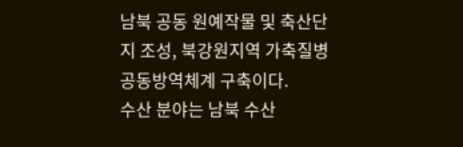남북 공동 원예작물 및 축산단지 조성, 북강원지역 가축질병 공동방역체계 구축이다.
수산 분야는 남북 수산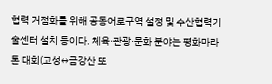협력 거점화를 위해 공동어로구역 설정 및 수산협력기술센터 설치 등이다. 체육·관광·문화 분야는 평화마라톤 대회(고성↔금강산 또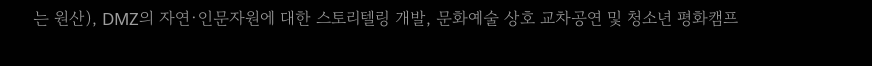는 원산), DMZ의 자연·인문자원에 대한 스토리텔링 개발, 문화예술 상호 교차공연 및 청소년 평화캠프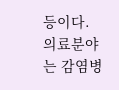등이다. 의료분야는 감염병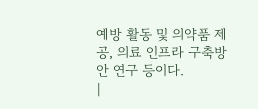예방 활동 및 의약품 제공, 의료 인프라 구축방안 연구 등이다.
|